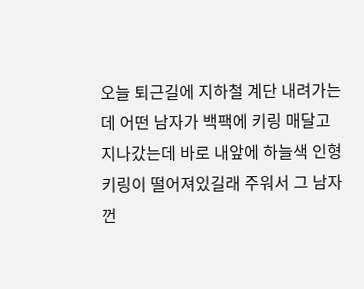오늘 퇴근길에 지하철 계단 내려가는데 어떤 남자가 백팩에 키링 매달고 지나갔는데 바로 내앞에 하늘색 인형 키링이 떨어져있길래 주워서 그 남자껀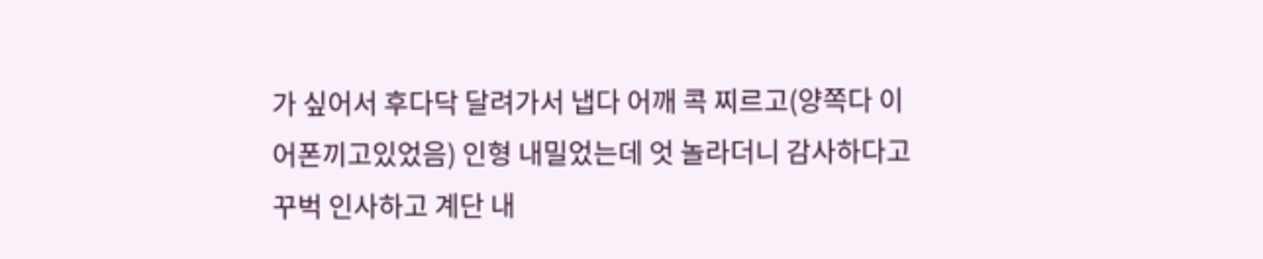가 싶어서 후다닥 달려가서 냅다 어깨 콕 찌르고(양쪽다 이어폰끼고있었음) 인형 내밀었는데 엇 놀라더니 감사하다고 꾸벅 인사하고 계단 내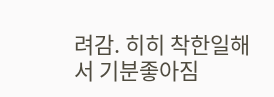려감. 히히 착한일해서 기분좋아짐